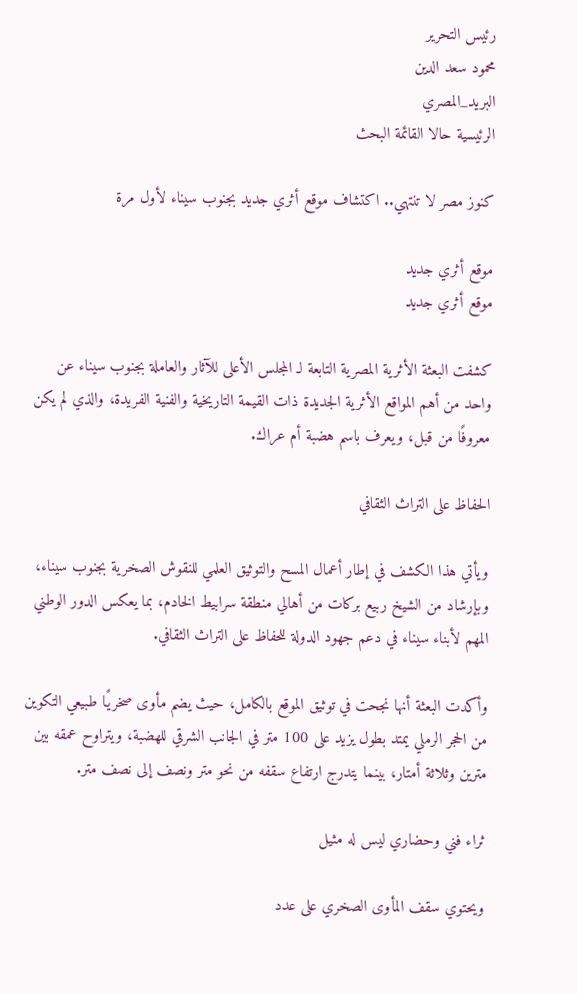رئيس التحرير
محمود سعد الدين
البريد_المصري
الرئيسية حالا القائمة البحث

كنوز مصر لا تنتهي.. اكتشاف موقع أثري جديد بجنوب سيناء لأول مرة

موقع أثري جديد
موقع أثري جديد

كشفت البعثة الأثرية المصرية التابعة لـ المجلس الأعلى للآثار والعاملة بجنوب سيناء عن واحد من أهم المواقع الأثرية الجديدة ذات القيمة التاريخية والفنية الفريدة، والذي لم يكن معروفًا من قبل، ويعرف باسم هضبة أم عراك.

الحفاظ على التراث الثقافي

ويأتي هذا الكشف في إطار أعمال المسح والتوثيق العلمي للنقوش الصخرية بجنوب سيناء، وبإرشاد من الشيخ ربيع بركات من أهالي منطقة سرابيط الخادم، بما يعكس الدور الوطني المهم لأبناء سيناء في دعم جهود الدولة للحفاظ على التراث الثقافي.

وأكدت البعثة أنها نجحت في توثيق الموقع بالكامل، حيث يضم مأوى صخريًا طبيعي التكوين من الحجر الرملي يمتد بطول يزيد على 100 متر في الجانب الشرقي للهضبة، ويتراوح عمقه بين مترين وثلاثة أمتار، بينما يتدرج ارتفاع سقفه من نحو متر ونصف إلى نصف متر.

ثراء فني وحضاري ليس له مثيل

ويحتوي سقف المأوى الصخري على عدد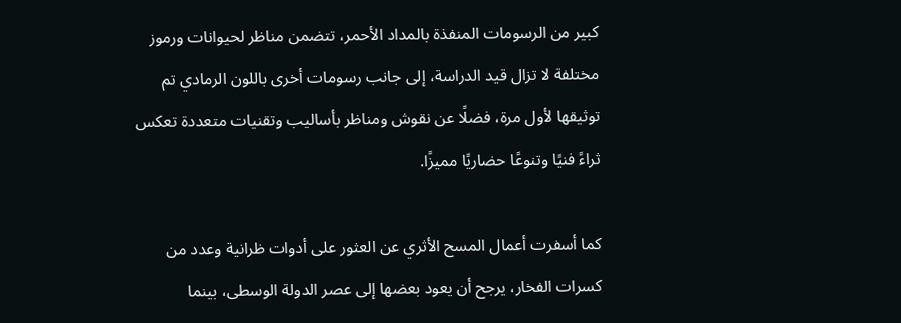كبير من الرسومات المنفذة بالمداد الأحمر، تتضمن مناظر لحيوانات ورموز مختلفة لا تزال قيد الدراسة، إلى جانب رسومات أخرى باللون الرمادي تم توثيقها لأول مرة، فضلًا عن نقوش ومناظر بأساليب وتقنيات متعددة تعكس ثراءً فنيًا وتنوعًا حضاريًا مميزًا.

كما أسفرت أعمال المسح الأثري عن العثور على أدوات ظرانية وعدد من كسرات الفخار، يرجح أن يعود بعضها إلى عصر الدولة الوسطى، بينما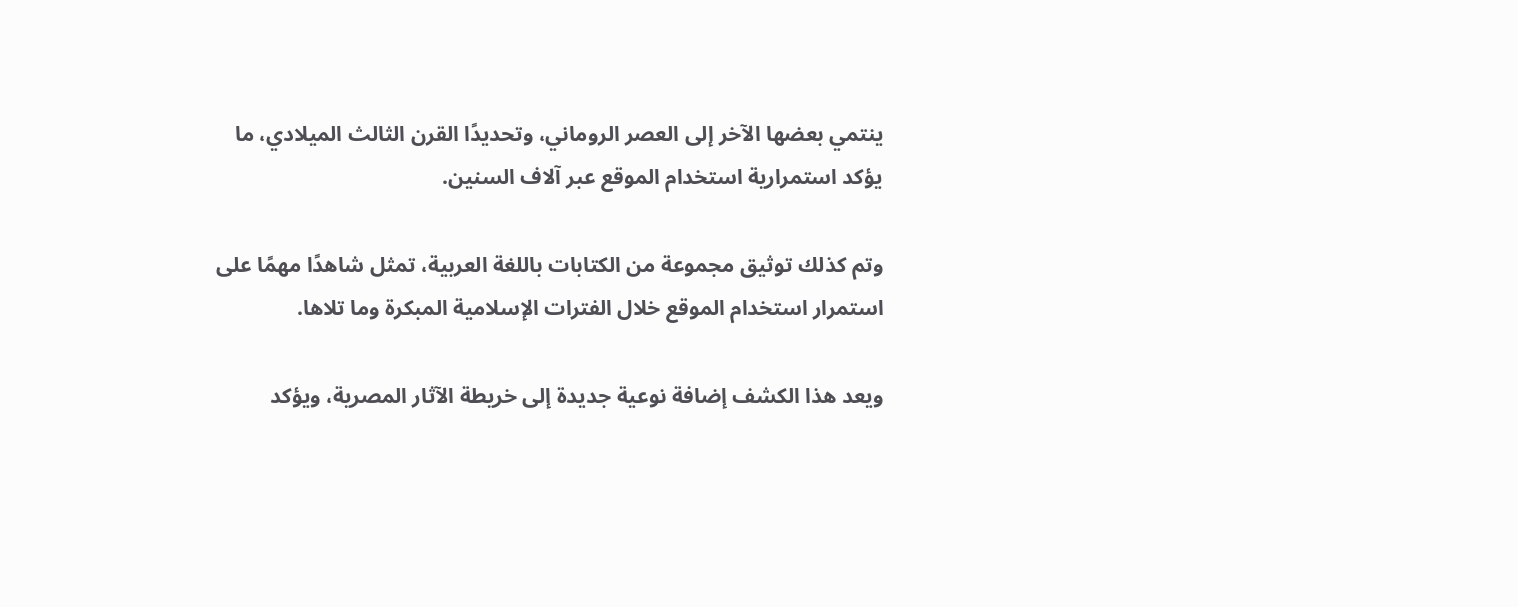ينتمي بعضها الآخر إلى العصر الروماني، وتحديدًا القرن الثالث الميلادي، ما يؤكد استمرارية استخدام الموقع عبر آلاف السنين.

وتم كذلك توثيق مجموعة من الكتابات باللغة العربية، تمثل شاهدًا مهمًا على استمرار استخدام الموقع خلال الفترات الإسلامية المبكرة وما تلاها.

ويعد هذا الكشف إضافة نوعية جديدة إلى خريطة الآثار المصرية، ويؤكد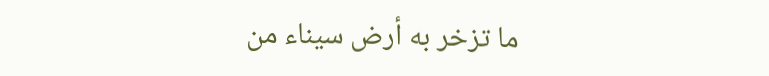ما تزخر به أرض سيناء من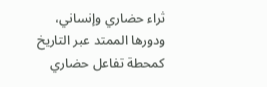ثراء حضاري وإنساني، ودورها الممتد عبر التاريخ كمحطة تفاعل حضاري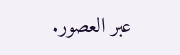عبر العصور.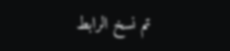تم نسخ الرابط